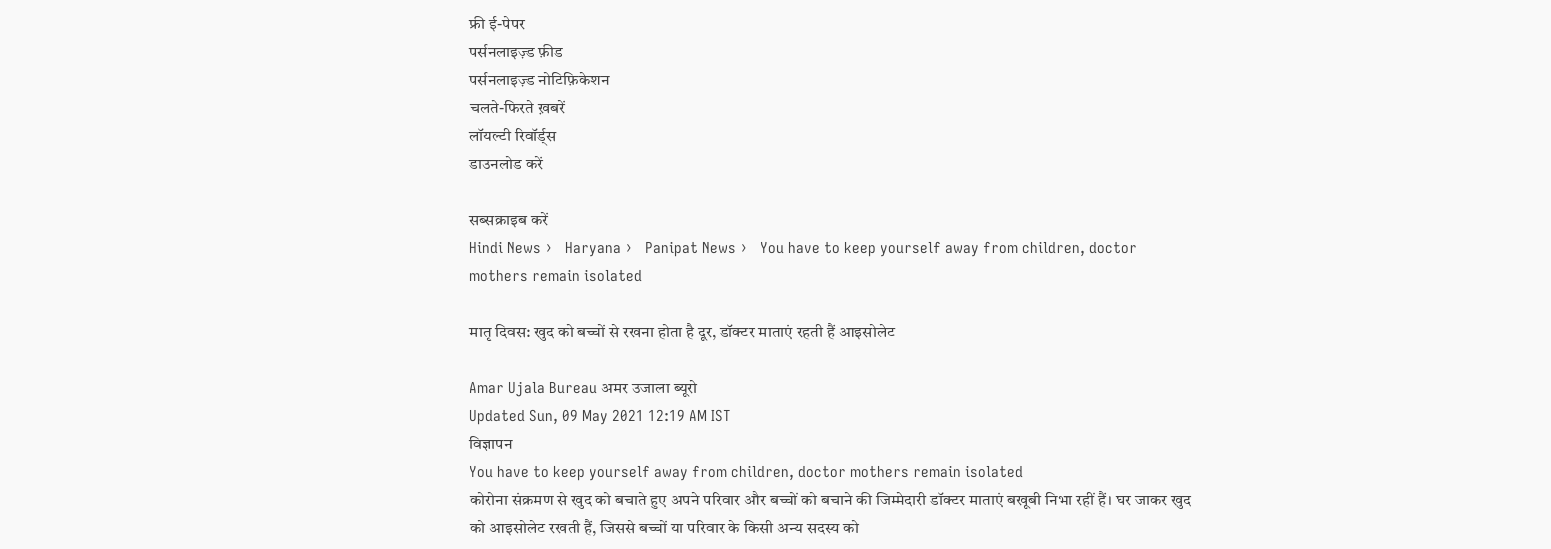फ्री ई-पेपर
पर्सनलाइज़्ड फ़ीड
पर्सनलाइज़्ड नोटिफ़िकेशन
चलते-फिरते ख़बरें
लॉयल्टी रिवॉर्ड्स
डाउनलोड करें

सब्सक्राइब करें
Hindi News ›   Haryana ›   Panipat News ›   You have to keep yourself away from children, doctor mothers remain isolated

मातृ दिवस: खुद को बच्चों से रखना होता है दूर, डॉक्टर माताएं रहती हैं आइसोलेट

Amar Ujala Bureau अमर उजाला ब्यूरो
Updated Sun, 09 May 2021 12:19 AM IST
विज्ञापन
You have to keep yourself away from children, doctor mothers remain isolated
कोरोना संक्रमण से खुद को बचाते हुए अपने परिवार और बच्चों को बचाने की जिम्मेदारी डॉक्टर माताएं बखूबी निभा रहीं हैं। घर जाकर खुद को आइसोलेट रखती हैं, जिससे बच्चों या परिवार के किसी अन्य सदस्य को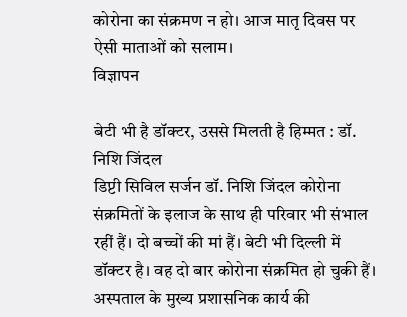कोरोना का संक्रमण न हो। आज मातृ दिवस पर ऐसी माताओं को सलाम।
विज्ञापन

बेटी भी है डॉक्टर, उससे मिलती है हिम्मत : डॉ. निशि जिंदल
डिप्टी सिविल सर्जन डॉ. निशि जिंदल कोरोना संक्रमितों के इलाज के साथ ही परिवार भी संभाल रहीं हैं। दो बच्चों की मां हैं। बेटी भी दिल्ली में डॉक्टर है। वह दो बार कोरोना संक्रमित हो चुकी हैं। अस्पताल के मुख्य प्रशासनिक कार्य की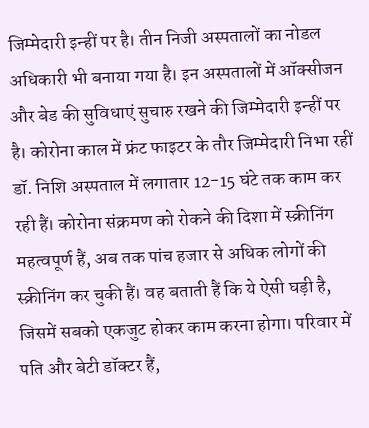जिम्मेदारी इन्हीं पर है। तीन निजी अस्पतालों का नोडल अधिकारी भी बनाया गया है। इन अस्पतालों में ऑक्सीजन और बेड की सुविधाएं सुचारु रखने की जिम्मेदारी इन्हीं पर है। कोरोना काल में फ्रंट फाइटर के तौर जिम्मेदारी निभा रहीं डॉ. निशि अस्पताल में लगातार 12-15 घंटे तक काम कर रही हैं। कोरोना संक्रमण को रोकने की दिशा में स्क्रीनिंग महत्वपूर्ण हैं, अब तक पांच हजार से अधिक लोगों की स्क्रीनिंग कर चुकी हैं। वह बताती हैं कि ये ऐसी घड़ी है, जिसमें सबको एकजुट होकर काम करना होगा। परिवार में पति और बेटी डॉक्टर हैं,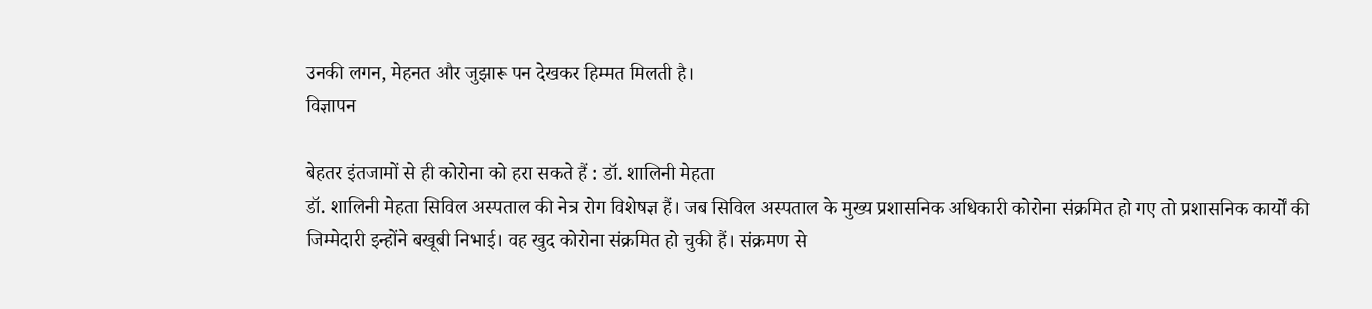उनकी लगन, मेहनत और जुझारू पन देखकर हिम्मत मिलती है।
विज्ञापन

बेहतर इंतजामों से ही कोरोना को हरा सकते हैं : डॉ. शालिनी मेहता
डॉ. शालिनी मेहता सिविल अस्पताल की नेत्र रोग विशेषज्ञ हैं। जब सिविल अस्पताल के मुख्य प्रशासनिक अधिकारी कोरोना संक्रमित हो गए तो प्रशासनिक कार्यों की जिम्मेदारी इन्होंने बखूबी निभाई। वह खुद कोरोना संक्रमित हो चुकी हैं। संक्रमण से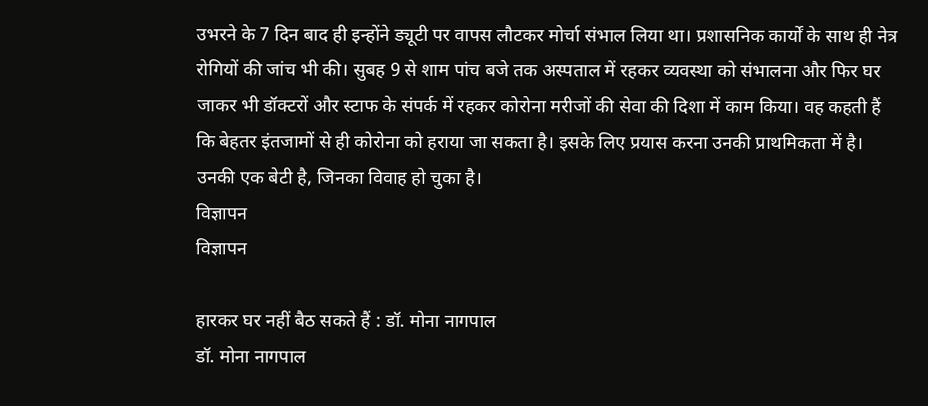उभरने के 7 दिन बाद ही इन्होंने ड्यूटी पर वापस लौटकर मोर्चा संभाल लिया था। प्रशासनिक कार्यों के साथ ही नेत्र रोगियों की जांच भी की। सुबह 9 से शाम पांच बजे तक अस्पताल में रहकर व्यवस्था को संभालना और फिर घर जाकर भी डॉक्टरों और स्टाफ के संपर्क में रहकर कोरोना मरीजों की सेवा की दिशा में काम किया। वह कहती हैं कि बेहतर इंतजामों से ही कोरोना को हराया जा सकता है। इसके लिए प्रयास करना उनकी प्राथमिकता में है। उनकी एक बेटी है, जिनका विवाह हो चुका है।
विज्ञापन
विज्ञापन

हारकर घर नहीं बैठ सकते हैं : डॉ. मोना नागपाल
डॉ. मोना नागपाल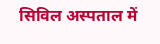सिविल अस्पताल में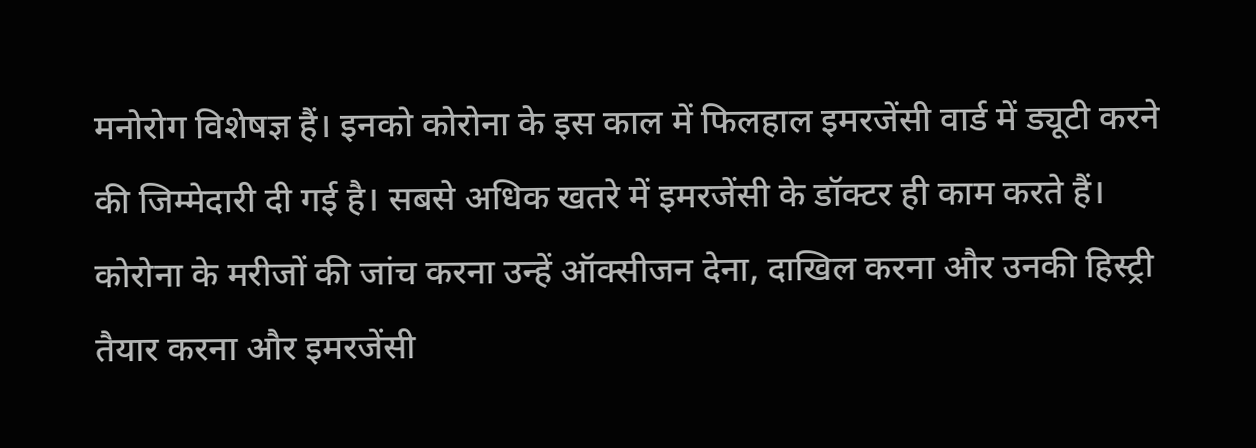मनोरोग विशेषज्ञ हैं। इनको कोरोना के इस काल में फिलहाल इमरजेंसी वार्ड में ड्यूटी करने की जिम्मेदारी दी गई है। सबसे अधिक खतरे में इमरजेंसी के डॉक्टर ही काम करते हैं। कोरोना के मरीजों की जांच करना उन्हें ऑक्सीजन देना, दाखिल करना और उनकी हिस्ट्री तैयार करना और इमरजेंसी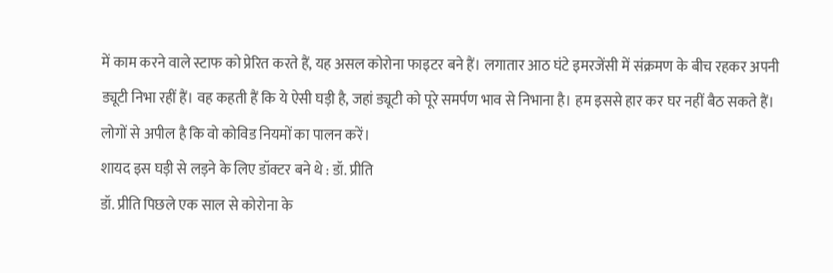में काम करने वाले स्टाफ को प्रेरित करते हैं, यह असल कोरोना फाइटर बने हैं। लगातार आठ घंटे इमरजेंसी में संक्रमण के बीच रहकर अपनी ड्यूटी निभा रहीं हैं। वह कहती हैं कि ये ऐसी घड़ी है, जहां ड्यूटी को पूरे समर्पण भाव से निभाना है। हम इससे हार कर घर नहीं बैठ सकते हैं। लोगों से अपील है कि वो कोविड नियमों का पालन करें।
शायद इस घड़ी से लड़ने के लिए डॉक्टर बने थे : डॉ. प्रीति
डॉ. प्रीति पिछले एक साल से कोरोना के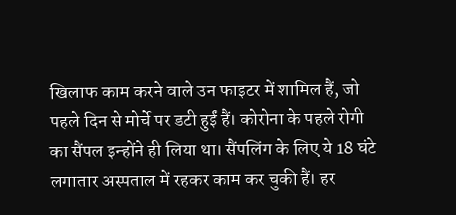खिलाफ काम करने वाले उन फाइटर में शामिल हैं, जो पहले दिन से मोर्चे पर डटी हुईं हैं। कोरोना के पहले रोगी का सैंपल इन्होंने ही लिया था। सैंपलिंग के लिए ये 18 घंटे लगातार अस्पताल में रहकर काम कर चुकी हैं। हर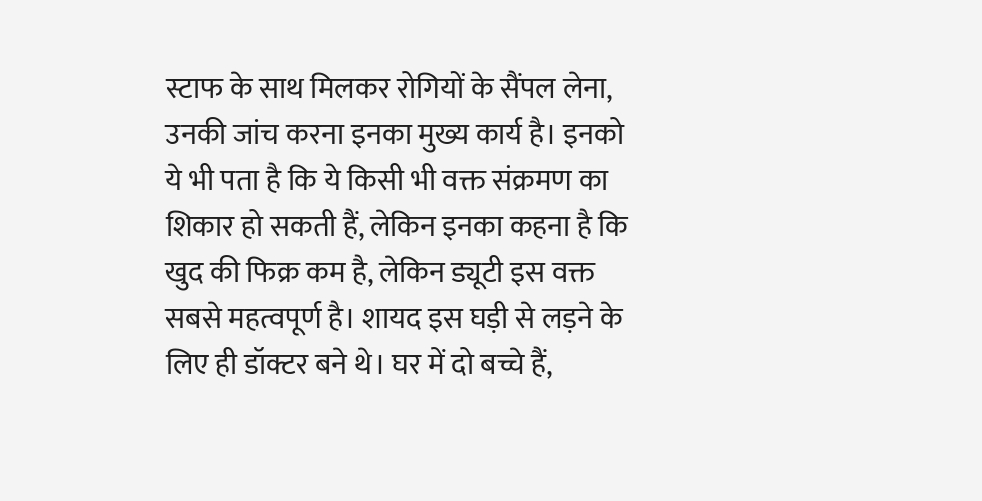स्टाफ के साथ मिलकर रोगियों के सैंपल लेना, उनकी जांच करना इनका मुख्य कार्य है। इनको ये भी पता है कि ये किसी भी वक्त संक्रमण का शिकार हो सकती हैं, लेकिन इनका कहना है कि खुद की फिक्र कम है, लेकिन ड्यूटी इस वक्त सबसे महत्वपूर्ण है। शायद इस घड़ी से लड़ने के लिए ही डॉक्टर बने थे। घर में दो बच्चे हैं,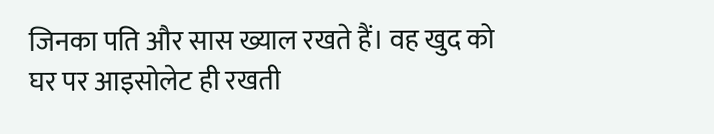जिनका पति और सास ख्याल रखते हैं। वह खुद को घर पर आइसोलेट ही रखती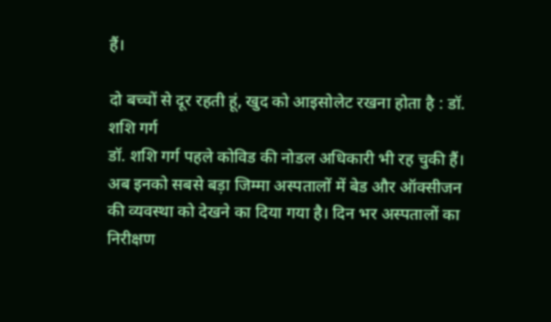हैं।

दो बच्चों से दूर रहती हूं, खुद को आइसोलेट रखना होता है : डॉ. शशि गर्ग
डॉ. शशि गर्ग पहले कोविड की नोडल अधिकारी भी रह चुकी हैं। अब इनको सबसे बड़ा जिम्मा अस्पतालों में बेड और ऑक्सीजन की व्यवस्था को देखने का दिया गया है। दिन भर अस्पतालों का निरीक्षण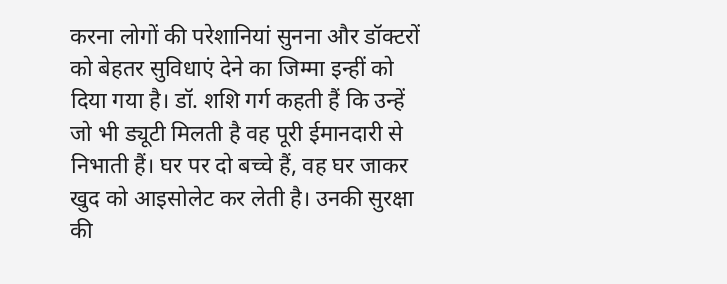करना लोगों की परेशानियां सुनना और डॉक्टरों को बेहतर सुविधाएं देने का जिम्मा इन्हीं को दिया गया है। डॉ. शशि गर्ग कहती हैं कि उन्हें जो भी ड्यूटी मिलती है वह पूरी ईमानदारी से निभाती हैं। घर पर दो बच्चे हैं, वह घर जाकर खुद को आइसोलेट कर लेती है। उनकी सुरक्षा की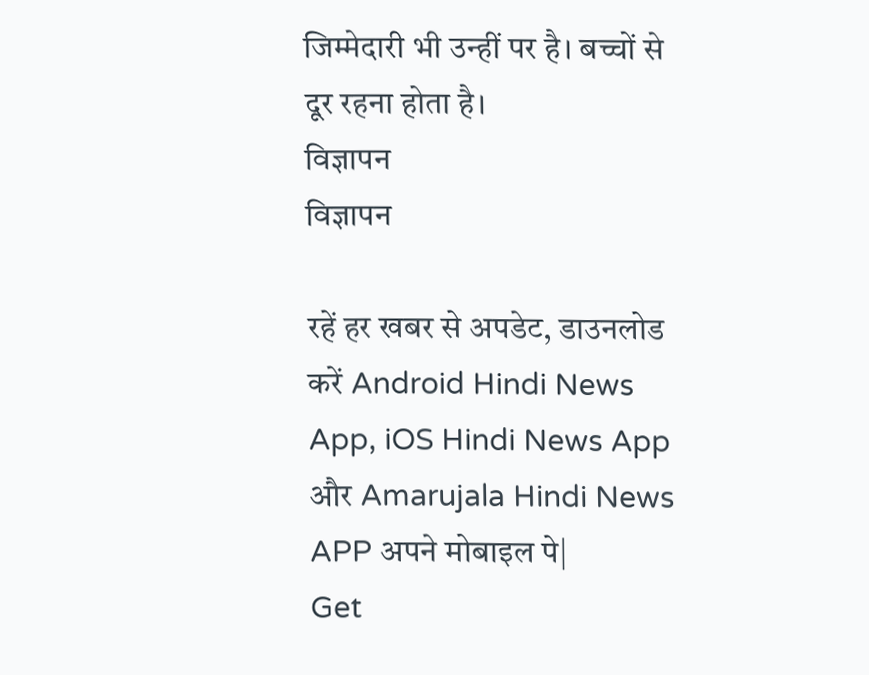जिम्मेदारी भी उन्हीं पर है। बच्चों से दूर रहना होता है।
विज्ञापन
विज्ञापन

रहें हर खबर से अपडेट, डाउनलोड करें Android Hindi News App, iOS Hindi News App और Amarujala Hindi News APP अपने मोबाइल पे|
Get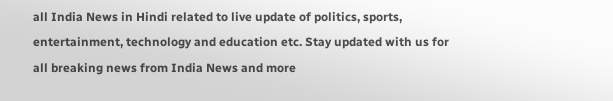all India News in Hindi related to live update of politics, sports, entertainment, technology and education etc. Stay updated with us for all breaking news from India News and more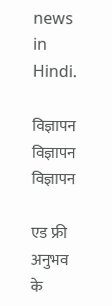news in Hindi.

विज्ञापन
विज्ञापन
विज्ञापन

एड फ्री अनुभव के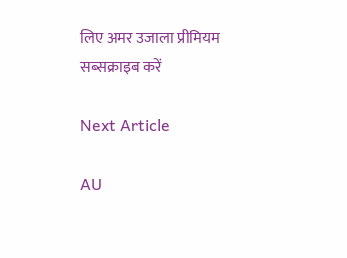लिए अमर उजाला प्रीमियम सब्सक्राइब करें

Next Article

AU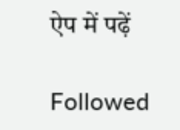ऐप में पढ़ें

Followed